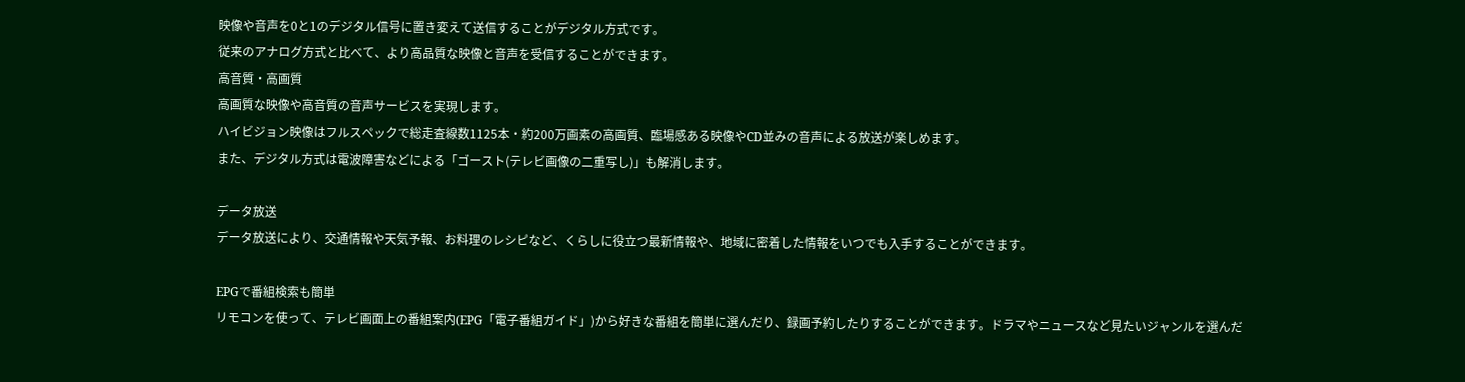映像や音声を0と1のデジタル信号に置き変えて送信することがデジタル方式です。
従来のアナログ方式と比べて、より高品質な映像と音声を受信することができます。
高音質・高画質
高画質な映像や高音質の音声サービスを実現します。
ハイビジョン映像はフルスペックで総走査線数1125本・約200万画素の高画質、臨場感ある映像やCD並みの音声による放送が楽しめます。
また、デジタル方式は電波障害などによる「ゴースト(テレビ画像の二重写し)」も解消します。

データ放送
データ放送により、交通情報や天気予報、お料理のレシピなど、くらしに役立つ最新情報や、地域に密着した情報をいつでも入手することができます。

EPGで番組検索も簡単
リモコンを使って、テレビ画面上の番組案内(EPG「電子番組ガイド」)から好きな番組を簡単に選んだり、録画予約したりすることができます。ドラマやニュースなど見たいジャンルを選んだ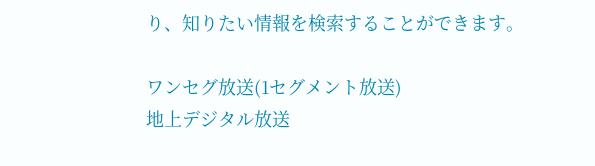り、知りたい情報を検索することができます。

ワンセグ放送(1セグメント放送)
地上デジタル放送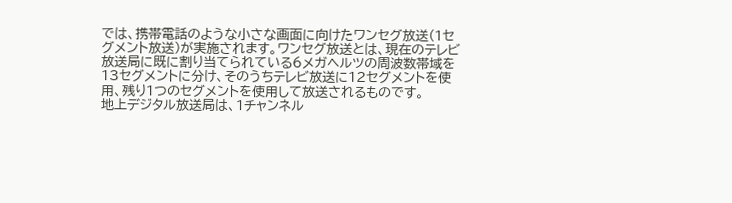では、携帯電話のような小さな画面に向けたワンセグ放送(1セグメント放送)が実施されます。ワンセグ放送とは、現在のテレビ放送局に既に割り当てられている6メガヘルツの周波数帯域を13セグメントに分け、そのうちテレビ放送に12セグメントを使用、残り1つのセグメントを使用して放送されるものです。
地上デジタル放送局は、1チャンネル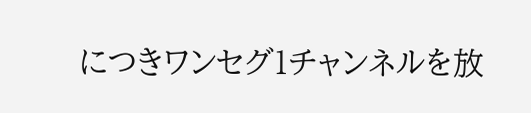につきワンセグ1チャンネルを放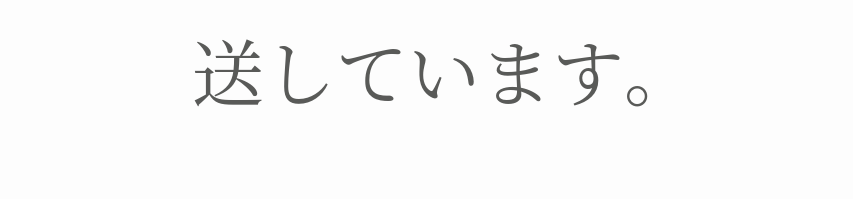送しています。